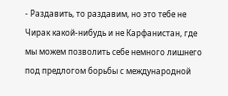- Раздавить, то раздавим, но это тебе не Чирак какой-нибудь и не Карфанистан, где мы можем позволить себе немного лишнего под предлогом борьбы с международной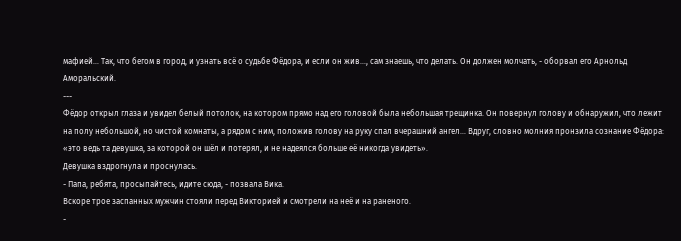мафией… Так, что бегом в город, и узнать всё о судьбе Фёдора, и если он жив…, сам знаешь, что делать. Он должен молчать, - оборвал его Арнольд Аморальский.
---
Фёдор открыл глаза и увидел белый потолок, на котором прямо над его головой была небольшая трещинка. Он повернул голову и обнаружил, что лежит на полу небольшой, но чистой комнаты, а рядом с ним, положив голову на руку спал вчерашний ангел… Вдруг, словно молния пронзила сознание Фёдора: «это ведь та девушка, за которой он шёл и потерял, и не надеялся больше её никогда увидеть».
Девушка вздрогнула и проснулась.
- Папа, ребята, просыпайтесь, идите сюда, - позвала Вика.
Вскоре трое заспанных мужчин стояли перед Викторией и смотрели на неё и на раненого.
-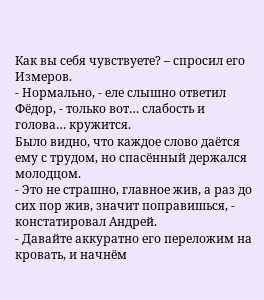Как вы себя чувствуете? – спросил его Измеров.
- Нормально, - еле слышно ответил Фёдор, - только вот… слабость и голова… кружится.
Было видно, что каждое слово даётся ему с трудом, но спасённый держался молодцом.
- Это не страшно, главное жив, а раз до сих пор жив, значит поправишься, - констатировал Андрей.
- Давайте аккуратно его переложим на кровать, и начнём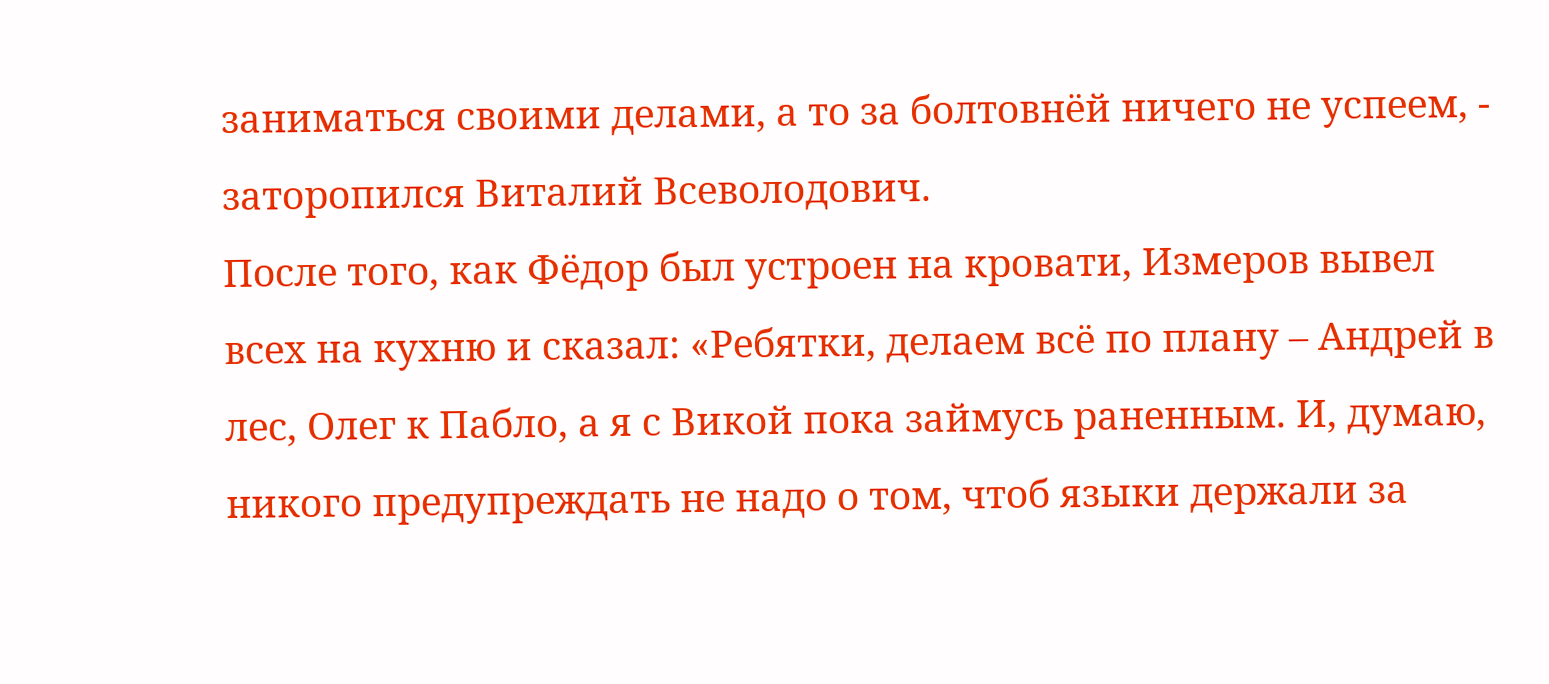заниматься своими делами, а то за болтовнёй ничего не успеем, - заторопился Виталий Всеволодович.
После того, как Фёдор был устроен на кровати, Измеров вывел всех на кухню и сказал: «Ребятки, делаем всё по плану – Андрей в лес, Олег к Пабло, а я с Викой пока займусь раненным. И, думаю, никого предупреждать не надо о том, чтоб языки держали за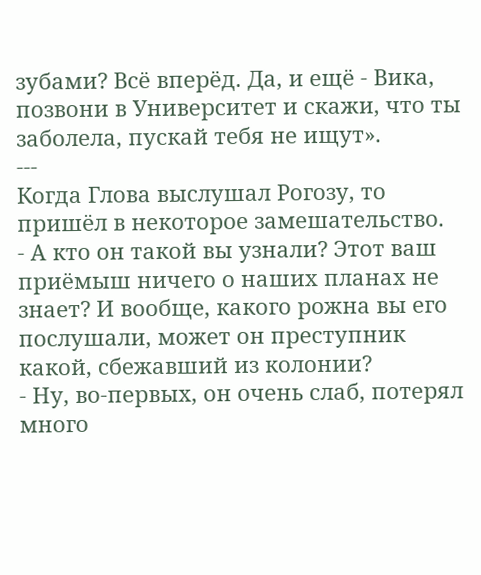зубами? Всё вперёд. Да, и ещё - Вика, позвони в Университет и скажи, что ты заболела, пускай тебя не ищут».
---
Когда Глова выслушал Рогозу, то пришёл в некоторое замешательство.
- А кто он такой вы узнали? Этот ваш приёмыш ничего о наших планах не знает? И вообще, какого рожна вы его послушали, может он преступник какой, сбежавший из колонии?
- Ну, во-первых, он очень слаб, потерял много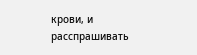крови, и расспрашивать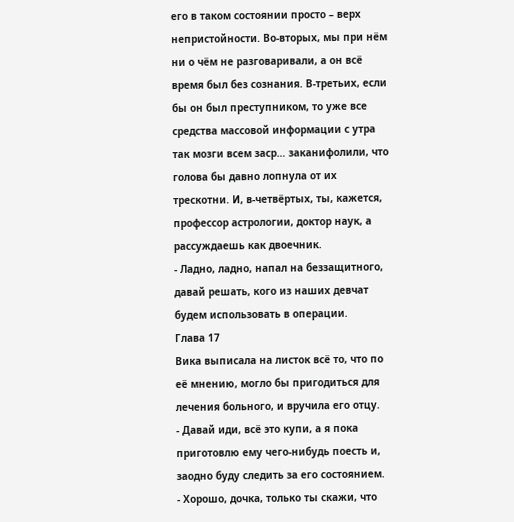его в таком состоянии просто – верх непристойности. Во-вторых, мы при нём ни о чём не разговаривали, а он всё время был без сознания. В-третьих, если бы он был преступником, то уже все средства массовой информации с утра так мозги всем заср… заканифолили, что голова бы давно лопнула от их трескотни. И, в-четвёртых, ты, кажется, профессор астрологии, доктор наук, а рассуждаешь как двоечник.
- Ладно, ладно, напал на беззащитного, давай решать, кого из наших девчат будем использовать в операции.
Глава 17
Вика выписала на листок всё то, что по её мнению, могло бы пригодиться для лечения больного, и вручила его отцу.
- Давай иди, всё это купи, а я пока приготовлю ему чего-нибудь поесть и, заодно буду следить за его состоянием.
- Хорошо, дочка, только ты скажи, что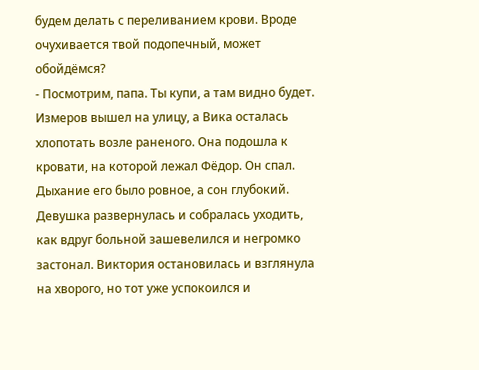будем делать с переливанием крови. Вроде очухивается твой подопечный, может обойдёмся?
- Посмотрим, папа. Ты купи, а там видно будет.
Измеров вышел на улицу, а Вика осталась хлопотать возле раненого. Она подошла к кровати, на которой лежал Фёдор. Он спал. Дыхание его было ровное, а сон глубокий. Девушка развернулась и собралась уходить, как вдруг больной зашевелился и негромко застонал. Виктория остановилась и взглянула на хворого, но тот уже успокоился и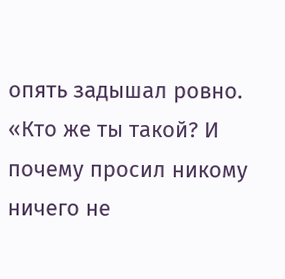опять задышал ровно.
«Кто же ты такой? И почему просил никому ничего не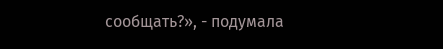сообщать?», - подумала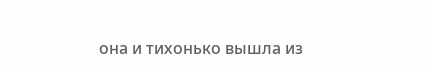она и тихонько вышла из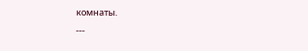комнаты.
---